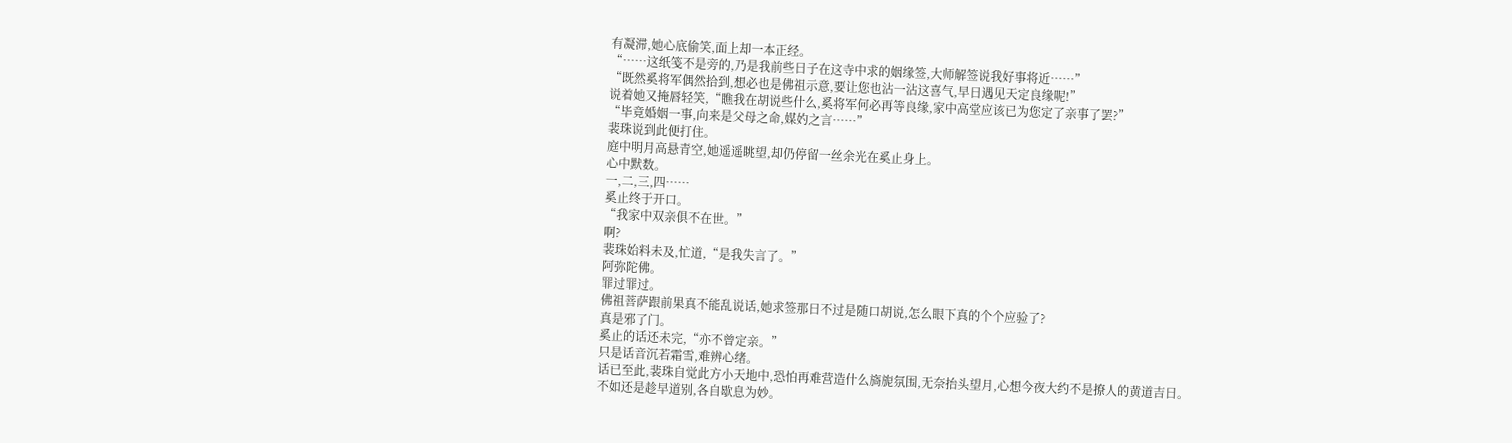有凝滞,她心底偷笑,面上却一本正经。
“……这纸笺不是旁的,乃是我前些日子在这寺中求的姻缘签,大师解签说我好事将近……”
“既然奚将军偶然拾到,想必也是佛祖示意,要让您也沾一沾这喜气,早日遇见天定良缘呢!”
说着她又掩唇轻笑,“瞧我在胡说些什么,奚将军何必再等良缘,家中高堂应该已为您定了亲事了罢?”
“毕竟婚姻一事,向来是父母之命,媒妁之言……”
裴珠说到此便打住。
庭中明月高悬青空,她遥遥眺望,却仍停留一丝余光在奚止身上。
心中默数。
一,二,三,四……
奚止终于开口。
“我家中双亲俱不在世。”
啊?
裴珠始料未及,忙道,“是我失言了。”
阿弥陀佛。
罪过罪过。
佛祖菩萨跟前果真不能乱说话,她求签那日不过是随口胡说,怎么眼下真的个个应验了?
真是邪了门。
奚止的话还未完,“亦不曾定亲。”
只是话音沉若霜雪,难辨心绪。
话已至此,裴珠自觉此方小天地中,恐怕再难营造什么旖旎氛围,无奈抬头望月,心想今夜大约不是撩人的黄道吉日。
不如还是趁早道别,各自歇息为妙。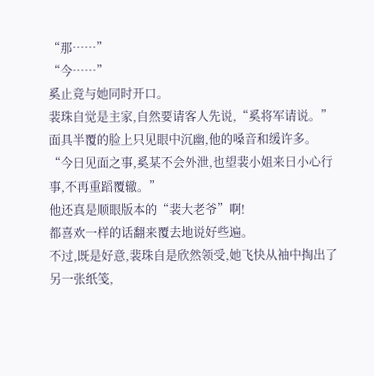“那……”
“今……”
奚止竟与她同时开口。
裴珠自觉是主家,自然要请客人先说,“奚将军请说。”
面具半覆的脸上只见眼中沉幽,他的嗓音和缓许多。
“今日见面之事,奚某不会外泄,也望裴小姐来日小心行事,不再重蹈覆辙。”
他还真是顺眼版本的“裴大老爷”啊!
都喜欢一样的话翻来覆去地说好些遍。
不过,既是好意,裴珠自是欣然领受,她飞快从袖中掏出了另一张纸笺,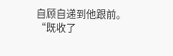自顾自递到他跟前。
“既收了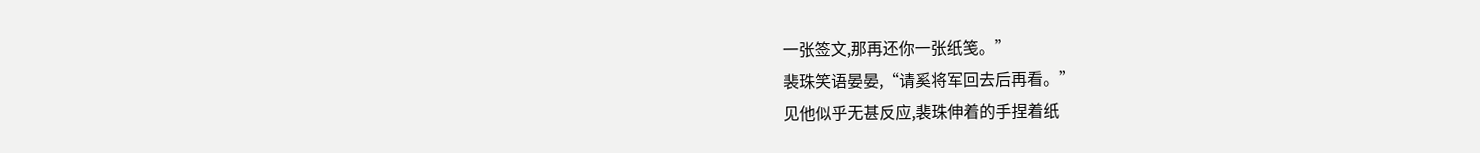一张签文,那再还你一张纸笺。”
裴珠笑语晏晏,“请奚将军回去后再看。”
见他似乎无甚反应,裴珠伸着的手捏着纸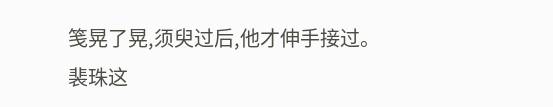笺晃了晃,须臾过后,他才伸手接过。
裴珠这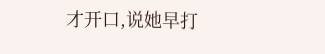才开口,说她早打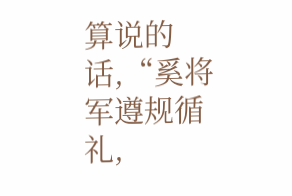算说的话,“奚将军遵规循礼,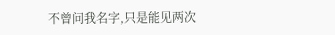不曾问我名字,只是能见两次